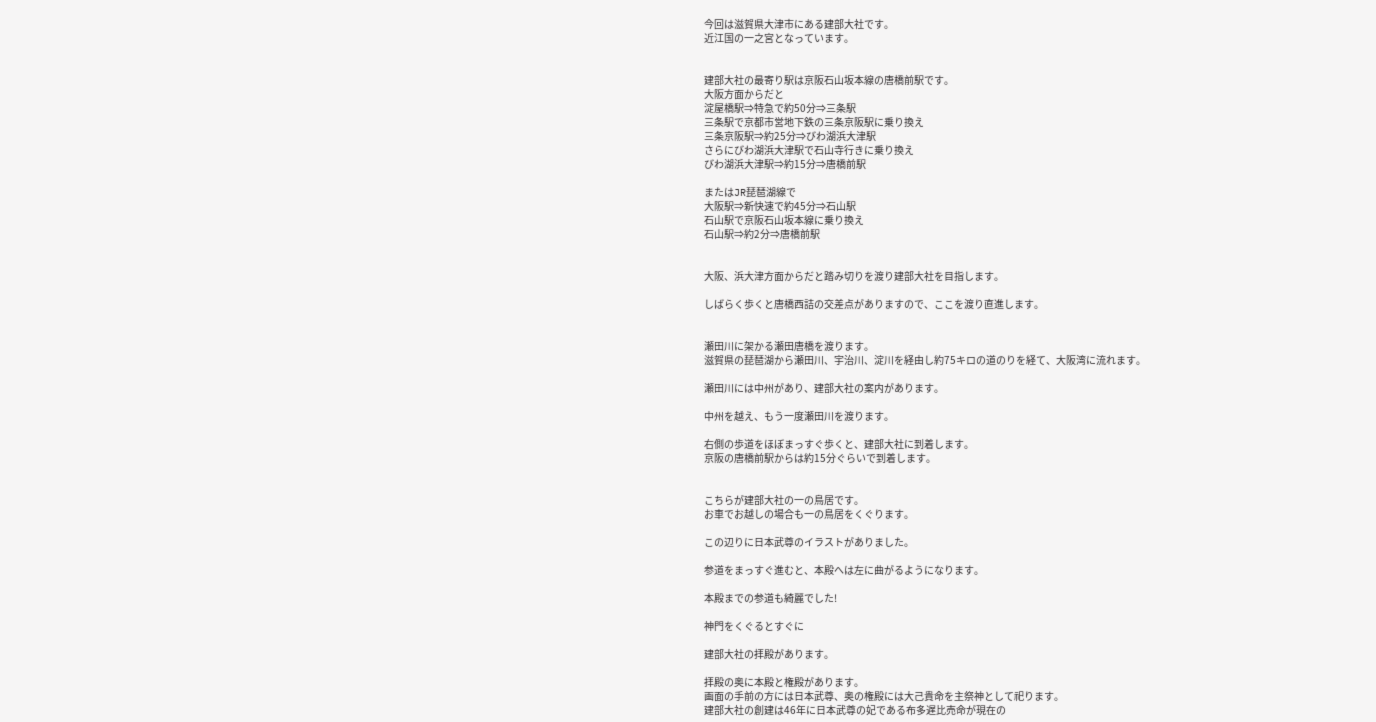今回は滋賀県大津市にある建部大社です。
近江国の一之宮となっています。


建部大社の最寄り駅は京阪石山坂本線の唐橋前駅です。
大阪方面からだと
淀屋橋駅⇒特急で約50分⇒三条駅
三条駅で京都市営地下鉄の三条京阪駅に乗り換え
三条京阪駅⇒約25分⇒びわ湖浜大津駅
さらにびわ湖浜大津駅で石山寺行きに乗り換え
びわ湖浜大津駅⇒約15分⇒唐橋前駅

またはJR琵琶湖線で
大阪駅⇒新快速で約45分⇒石山駅
石山駅で京阪石山坂本線に乗り換え
石山駅⇒約2分⇒唐橋前駅


大阪、浜大津方面からだと踏み切りを渡り建部大社を目指します。

しばらく歩くと唐橋西詰の交差点がありますので、ここを渡り直進します。


瀬田川に架かる瀬田唐橋を渡ります。
滋賀県の琵琶湖から瀬田川、宇治川、淀川を経由し約75キロの道のりを経て、大阪湾に流れます。

瀬田川には中州があり、建部大社の案内があります。

中州を越え、もう一度瀬田川を渡ります。

右側の歩道をほぼまっすぐ歩くと、建部大社に到着します。
京阪の唐橋前駅からは約15分ぐらいで到着します。


こちらが建部大社の一の鳥居です。
お車でお越しの場合も一の鳥居をくぐります。

この辺りに日本武尊のイラストがありました。

参道をまっすぐ進むと、本殿へは左に曲がるようになります。

本殿までの参道も綺麗でした!

神門をくぐるとすぐに

建部大社の拝殿があります。

拝殿の奥に本殿と権殿があります。
画面の手前の方には日本武尊、奥の権殿には大己貴命を主祭神として祀ります。
建部大社の創建は46年に日本武尊の妃である布多遅比売命が現在の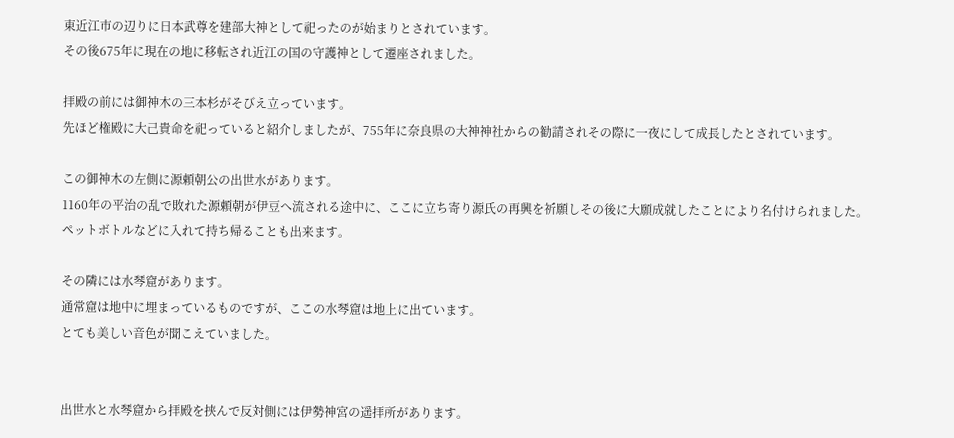東近江市の辺りに日本武尊を建部大神として祀ったのが始まりとされています。
その後675年に現在の地に移転され近江の国の守護神として遷座されました。

拝殿の前には御神木の三本杉がそびえ立っています。
先ほど権殿に大己貴命を祀っていると紹介しましたが、755年に奈良県の大神神社からの勧請されその際に一夜にして成長したとされています。

この御神木の左側に源頼朝公の出世水があります。
1160年の平治の乱で敗れた源頼朝が伊豆へ流される途中に、ここに立ち寄り源氏の再興を祈願しその後に大願成就したことにより名付けられました。
ペットボトルなどに入れて持ち帰ることも出来ます。

その隣には水琴窟があります。
通常窟は地中に埋まっているものですが、ここの水琴窟は地上に出ています。
とても美しい音色が聞こえていました。


出世水と水琴窟から拝殿を挟んで反対側には伊勢神宮の遥拝所があります。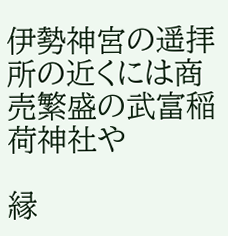伊勢神宮の遥拝所の近くには商売繁盛の武富稲荷神社や

縁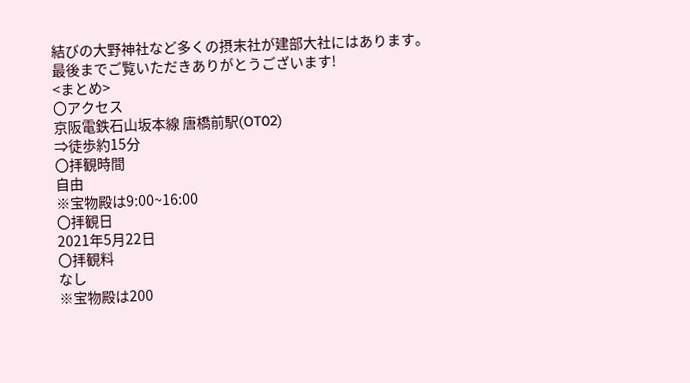結びの大野神社など多くの摂末社が建部大社にはあります。
最後までご覧いただきありがとうございます!
<まとめ>
〇アクセス
京阪電鉄石山坂本線 唐橋前駅(OT02)
⇒徒歩約15分
〇拝観時間
自由
※宝物殿は9:00~16:00
〇拝観日
2021年5月22日
〇拝観料
なし
※宝物殿は200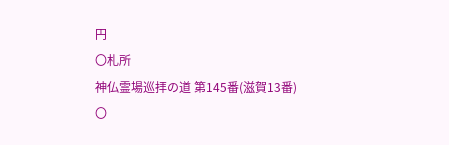円
〇札所
神仏霊場巡拝の道 第145番(滋賀13番)
〇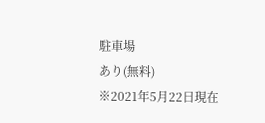駐車場
あり(無料)
※2021年5月22日現在